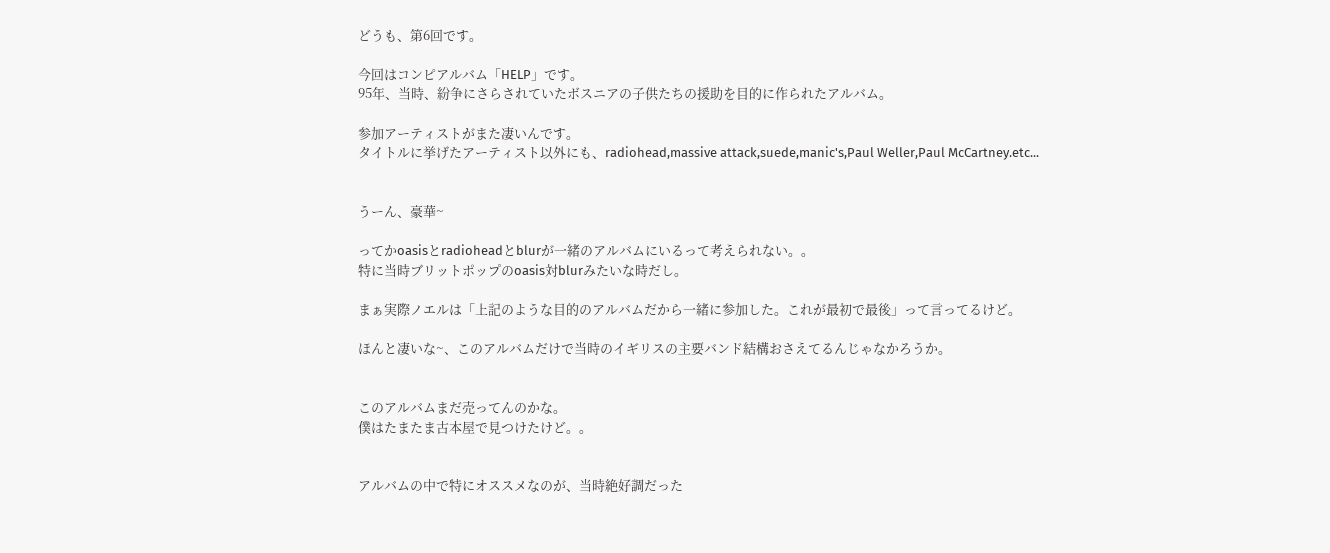どうも、第6回です。

今回はコンピアルバム「HELP」です。
95年、当時、紛争にさらされていたボスニアの子供たちの援助を目的に作られたアルバム。

参加アーティストがまた凄いんです。
タイトルに挙げたアーティスト以外にも、radiohead,massive attack,suede,manic's,Paul Weller,Paul McCartney.etc...


うーん、豪華~

ってかoasisとradioheadとblurが一緒のアルバムにいるって考えられない。。
特に当時ブリットポップのoasis対blurみたいな時だし。

まぁ実際ノエルは「上記のような目的のアルバムだから一緒に参加した。これが最初で最後」って言ってるけど。

ほんと凄いな~、このアルバムだけで当時のイギリスの主要バンド結構おさえてるんじゃなかろうか。


このアルバムまだ売ってんのかな。
僕はたまたま古本屋で見つけたけど。。


アルバムの中で特にオススメなのが、当時絶好調だった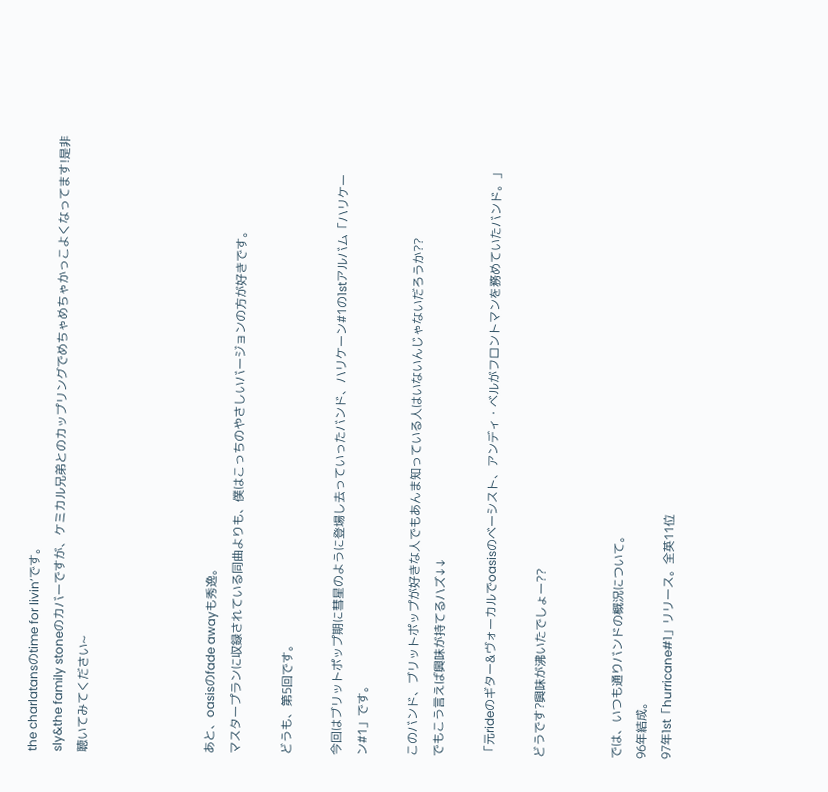the charlatansのtime for livin’です。
sly&the family stoneのカバーですが、ケミカル兄弟とのカップリングでめちゃめちゃかっこよくなってます!是非聴いてみてください~




あと、oasisのfade awayも秀逸。
マスタープランに収録されている同曲よりも、僕はこっちのやさしいバージョンの方が好きです。

どうも、第5回です。

今回はブリットポップ期に彗星のように登場し去っていったバンド、ハリケーン#1の1stアルバム「ハリケーン#1」です。

このバンド、ブリットポップが好きな人でもあんま知っている人はいないんじゃないだろうか??
でもこう言えば興味が持てるハズ↓↓

「元rideのギター&ヴォーカルでoasisのベーシスト、アンディ・ベルがフロントマンを務めていたバンド。」

どうです?興味が沸いたでしょー??


では、いつも通りバンドの概況について。
96年結成。
97年1st「hurricane#1」リリース。全英11位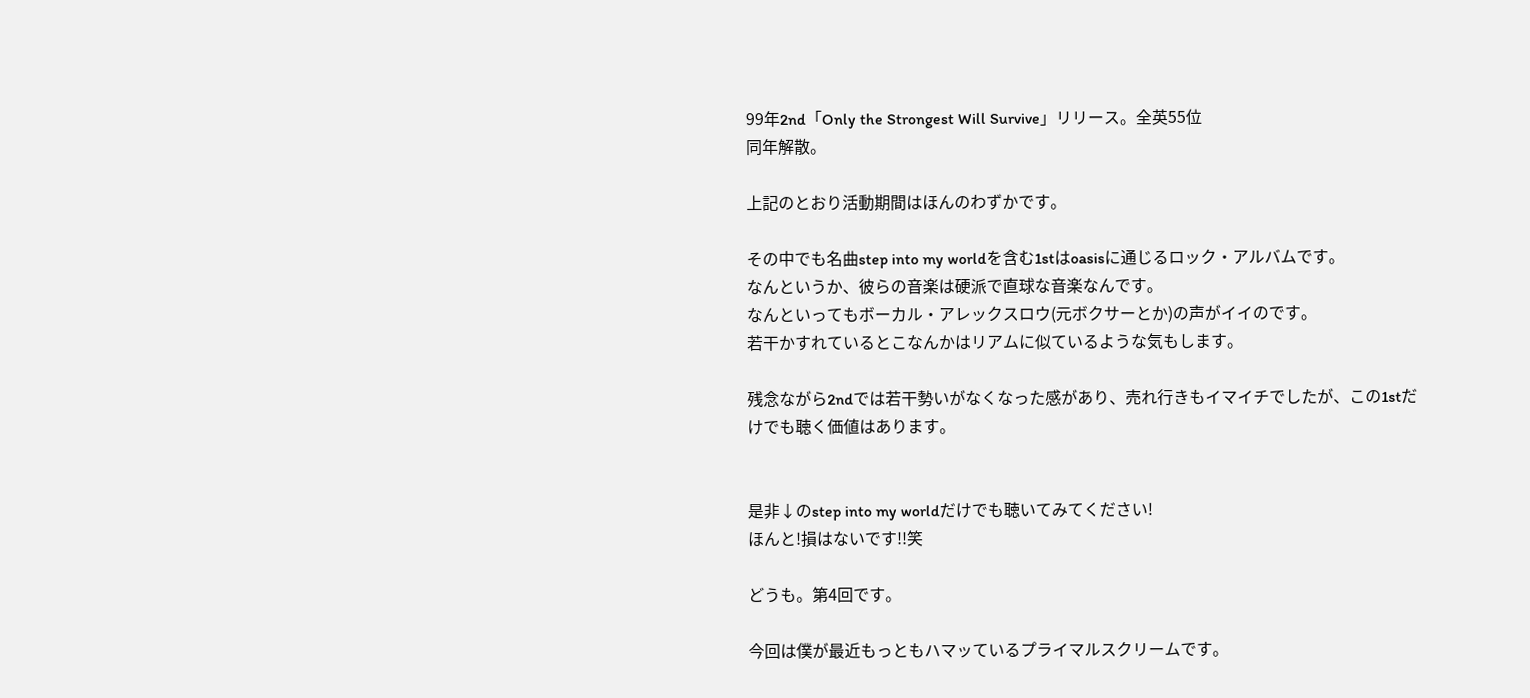99年2nd「Only the Strongest Will Survive」リリース。全英55位
同年解散。

上記のとおり活動期間はほんのわずかです。

その中でも名曲step into my worldを含む1stはoasisに通じるロック・アルバムです。
なんというか、彼らの音楽は硬派で直球な音楽なんです。
なんといってもボーカル・アレックスロウ(元ボクサーとか)の声がイイのです。
若干かすれているとこなんかはリアムに似ているような気もします。

残念ながら2ndでは若干勢いがなくなった感があり、売れ行きもイマイチでしたが、この1stだけでも聴く価値はあります。


是非↓のstep into my worldだけでも聴いてみてください!
ほんと!損はないです!!笑

どうも。第4回です。

今回は僕が最近もっともハマッているプライマルスクリームです。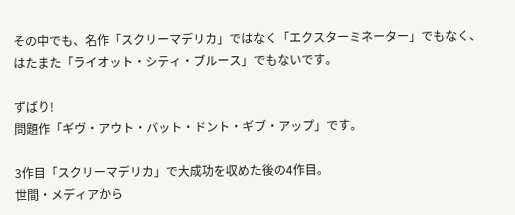その中でも、名作「スクリーマデリカ」ではなく「エクスターミネーター」でもなく、はたまた「ライオット・シティ・ブルース」でもないです。

ずばり!
問題作「ギヴ・アウト・バット・ドント・ギブ・アップ」です。

3作目「スクリーマデリカ」で大成功を収めた後の4作目。
世間・メディアから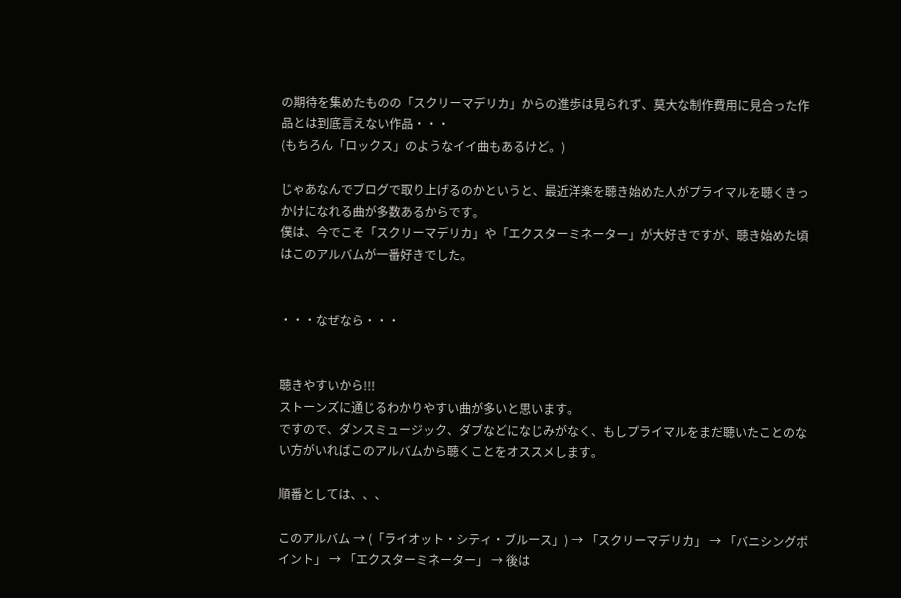の期待を集めたものの「スクリーマデリカ」からの進歩は見られず、莫大な制作費用に見合った作品とは到底言えない作品・・・
(もちろん「ロックス」のようなイイ曲もあるけど。)

じゃあなんでブログで取り上げるのかというと、最近洋楽を聴き始めた人がプライマルを聴くきっかけになれる曲が多数あるからです。
僕は、今でこそ「スクリーマデリカ」や「エクスターミネーター」が大好きですが、聴き始めた頃はこのアルバムが一番好きでした。


・・・なぜなら・・・


聴きやすいから!!!
ストーンズに通じるわかりやすい曲が多いと思います。
ですので、ダンスミュージック、ダブなどになじみがなく、もしプライマルをまだ聴いたことのない方がいればこのアルバムから聴くことをオススメします。

順番としては、、、

このアルバム → (「ライオット・シティ・ブルース」) → 「スクリーマデリカ」 → 「バニシングポイント」 → 「エクスターミネーター」 → 後は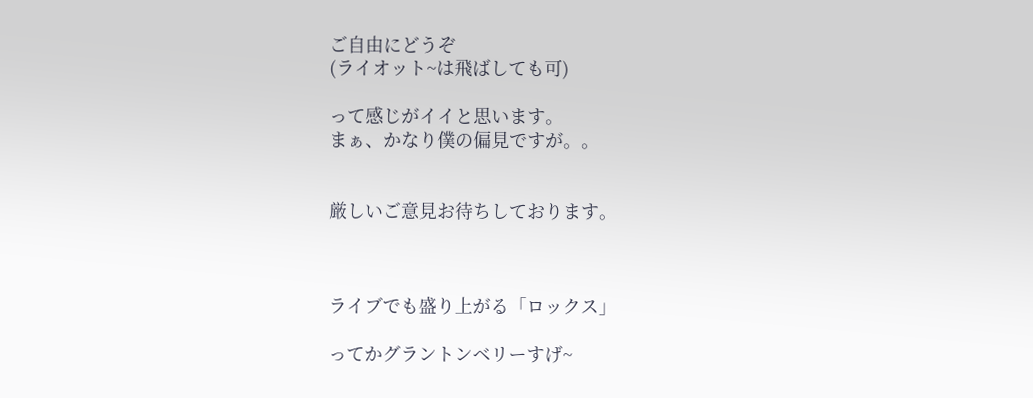ご自由にどうぞ
(ライオット~は飛ばしても可)

って感じがイイと思います。
まぁ、かなり僕の偏見ですが。。


厳しいご意見お待ちしております。



ライブでも盛り上がる「ロックス」

ってかグラントンベリーすげ~